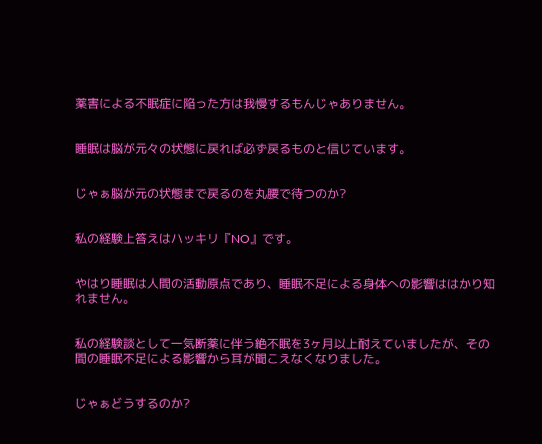薬害による不眠症に陥った方は我慢するもんじゃありません。


睡眠は脳が元々の状態に戻れば必ず戻るものと信じています。


じゃぁ脳が元の状態まで戻るのを丸腰で待つのか?


私の経験上答えはハッキリ『NO』です。


やはり睡眠は人間の活動原点であり、睡眠不足による身体への影響ははかり知れません。


私の経験談として一気断薬に伴う絶不眠を3ヶ月以上耐えていましたが、その間の睡眠不足による影響から耳が聞こえなくなりました。


じゃぁどうするのか?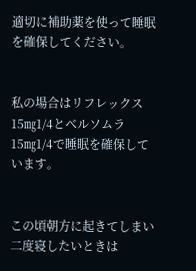適切に補助薬を使って睡眠を確保してください。


私の場合はリフレックス15㎎1/4とベルソムラ15㎎1/4で睡眠を確保しています。


この頃朝方に起きてしまい二度寝したいときは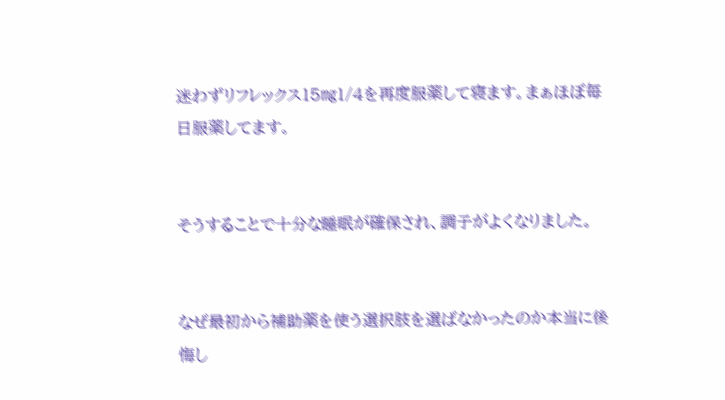迷わずリフレックス15㎎1/4を再度服薬して寝ます。まぁほぼ毎日服薬してます。


そうすることで十分な睡眠が確保され、調子がよくなりました。


なぜ最初から補助薬を使う選択肢を選ばなかったのか本当に後悔し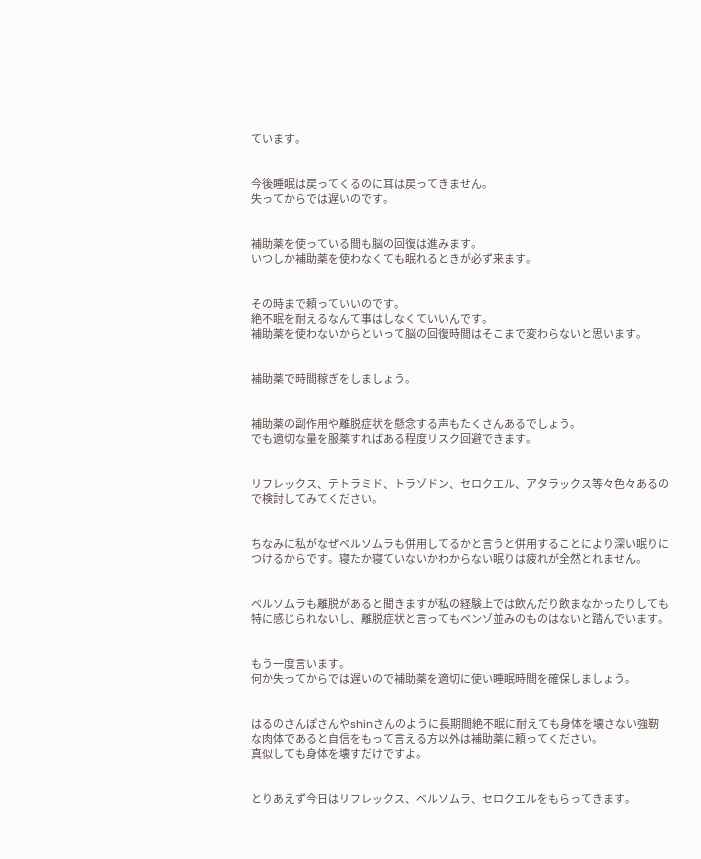ています。


今後睡眠は戻ってくるのに耳は戻ってきません。
失ってからでは遅いのです。


補助薬を使っている間も脳の回復は進みます。
いつしか補助薬を使わなくても眠れるときが必ず来ます。


その時まで頼っていいのです。
絶不眠を耐えるなんて事はしなくていいんです。
補助薬を使わないからといって脳の回復時間はそこまで変わらないと思います。


補助薬で時間稼ぎをしましょう。


補助薬の副作用や離脱症状を懸念する声もたくさんあるでしょう。
でも適切な量を服薬すればある程度リスク回避できます。


リフレックス、テトラミド、トラゾドン、セロクエル、アタラックス等々色々あるので検討してみてください。


ちなみに私がなぜベルソムラも併用してるかと言うと併用することにより深い眠りにつけるからです。寝たか寝ていないかわからない眠りは疲れが全然とれません。


ベルソムラも離脱があると聞きますが私の経験上では飲んだり飲まなかったりしても特に感じられないし、離脱症状と言ってもベンゾ並みのものはないと踏んでいます。


もう一度言います。
何か失ってからでは遅いので補助薬を適切に使い睡眠時間を確保しましょう。


はるのさんぽさんやshinさんのように長期間絶不眠に耐えても身体を壊さない強靭な肉体であると自信をもって言える方以外は補助薬に頼ってください。
真似しても身体を壊すだけですよ。


とりあえず今日はリフレックス、ベルソムラ、セロクエルをもらってきます。